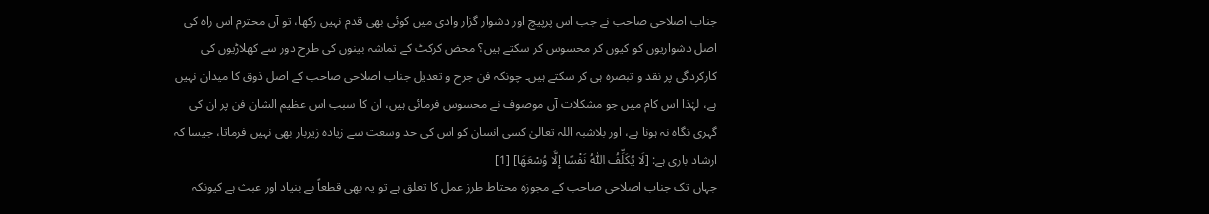جناب اصلاحی صاحب نے جب اس پرپیچ اور دشوار گزار وادی میں کوئی بھی قدم نہیں رکھا، تو آں محترم اس راہ کی اصل دشواریوں کو کیوں کر محسوس کر سکتے ہیں؟ محض کرکٹ کے تماشہ بینوں کی طرح دور سے کھلاڑیوں کی کارکردگی پر نقد و تبصرہ ہی کر سکتے ہیں۔ چونکہ فن جرح و تعدیل جناب اصلاحی صاحب کے اصل ذوق کا میدان نہیں ہے، لہٰذا اس کام میں جو مشکلات آں موصوف نے محسوس فرمائی ہیں، ان کا سبب اس عظیم الشان فن پر ان کی گہری نگاہ نہ ہونا ہے، اور بلاشبہ اللہ تعالیٰ کسی انسان کو اس کی حد وسعت سے زیادہ زیربار بھی نہیں فرماتا، جیسا کہ ارشاد باری ہے: [لَا يُكَلِّفُ اللّٰهُ نَفْسًا إِلَّا وُسْعَهَا] [1]
جہاں تک جناب اصلاحی صاحب کے مجوزہ محتاط طرز عمل کا تعلق ہے تو یہ بھی قطعاً بے بنیاد اور عبث ہے کیونکہ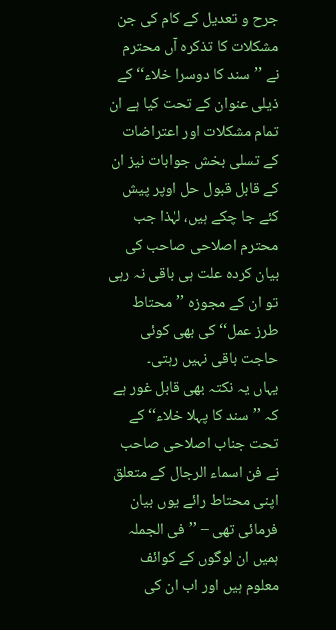جرح و تعدیل کے کام کی جن مشکلات کا تذکرہ آں محترم نے ’’سند کا دوسرا خلاء‘‘ کے ذیلی عنوان کے تحت کیا ہے ان تمام مشکلات اور اعتراضات کے تسلی بخش جوابات نیز ان کے قابل قبول حل اوپر پیش کئے جا چکے ہیں، لہٰذا جب محترم اصلاحی صاحب کی بیان کردہ علت ہی باقی نہ رہی تو ان کے مجوزہ ’’محتاط طرز عمل‘‘ کی بھی کوئی حاجت باقی نہیں رہتی۔
یہاں یہ نکتہ بھی قابل غور ہے کہ ’’سند کا پہلا خلاء‘‘ کے تحت جناب اصلاحی صاحب نے فن اسماء الرجال کے متعلق اپنی محتاط رائے یوں بیان فرمائی تھی – ’’فی الجملہ ہمیں ان لوگوں کے کوائف معلوم ہیں اور اب ان کی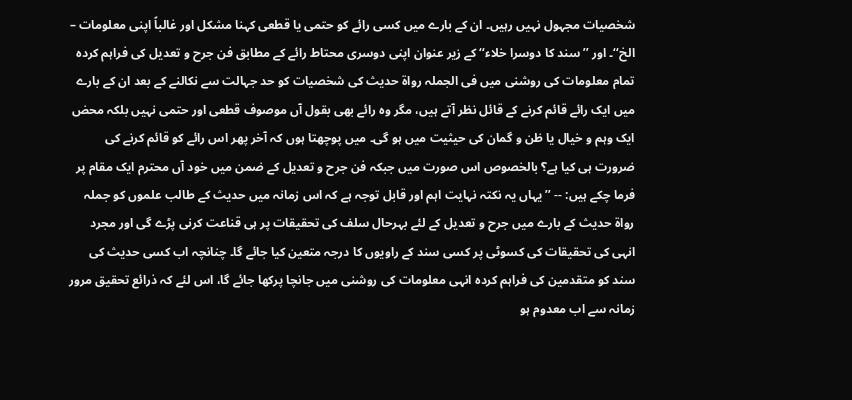شخصیات مجہول نہیں رہیں۔ ان کے بارے میں کسی رائے کو حتمی یا قطعی کہنا مشکل اور غالباً اپنی معلومات – الخ‘‘۔ اور ’’سند کا دوسرا خلاء‘‘ کے زیر عنوان اپنی دوسری محتاط رائے کے مطابق فن جرح و تعدیل کی فراہم کردہ تمام معلومات کی روشنی میں فی الجملہ رواۃ حدیث کی شخصیات کو حد جہالت سے نکالنے کے بعد ان کے بارے میں ایک رائے قائم کرنے کے قائل نظر آتے ہیں، مگر وہ رائے بھی بقول آں موصوف قطعی اور حتمی نہیں بلکہ محض ایک وہم و خیال یا ظن و گمان کی حیثیت میں ہو گی۔ میں پوچھتا ہوں کہ آخر پھر اس رائے کو قائم کرنے کی ضرورت ہی کیا ہے؟ بالخصوص اس صورت میں جبکہ فن جرح و تعدیل کے ضمن میں خود آں محترم ایک مقام پر فرما چکے ہیں: -- ’’یہاں یہ نکتہ نہایت اہم اور قابل توجہ ہے کہ اس زمانہ میں حدیث کے طالب علموں کو جملہ رواۃ حدیث کے بارے میں جرح و تعدیل کے لئے بہرحال سلف کی تحقیقات پر ہی قناعت کرنی پڑے گی اور مجرد انہی کی تحقیقات کی کسوٹی پر کسی سند کے راویوں کا درجہ متعین کیا جائے گا۔ چنانچہ اب کسی حدیث کی سند کو متقدمین کی فراہم کردہ انہی معلومات کی روشنی میں جانچا پرکھا جائے گا، اس لئے کہ ذرائع تحقیق مرور زمانہ سے اب معدوم ہو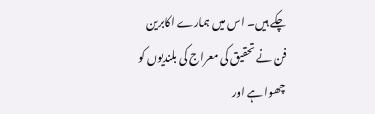چکے ہیں۔ اس میں ہمارے اکابرین فن نے تحقیق کی معراج کی بلندیوں کو چھوا ہے اور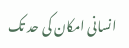انسانی امکان کی حد تک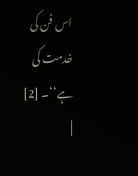اس فن کی خدمت کی ہے‘‘۔ [2]
|